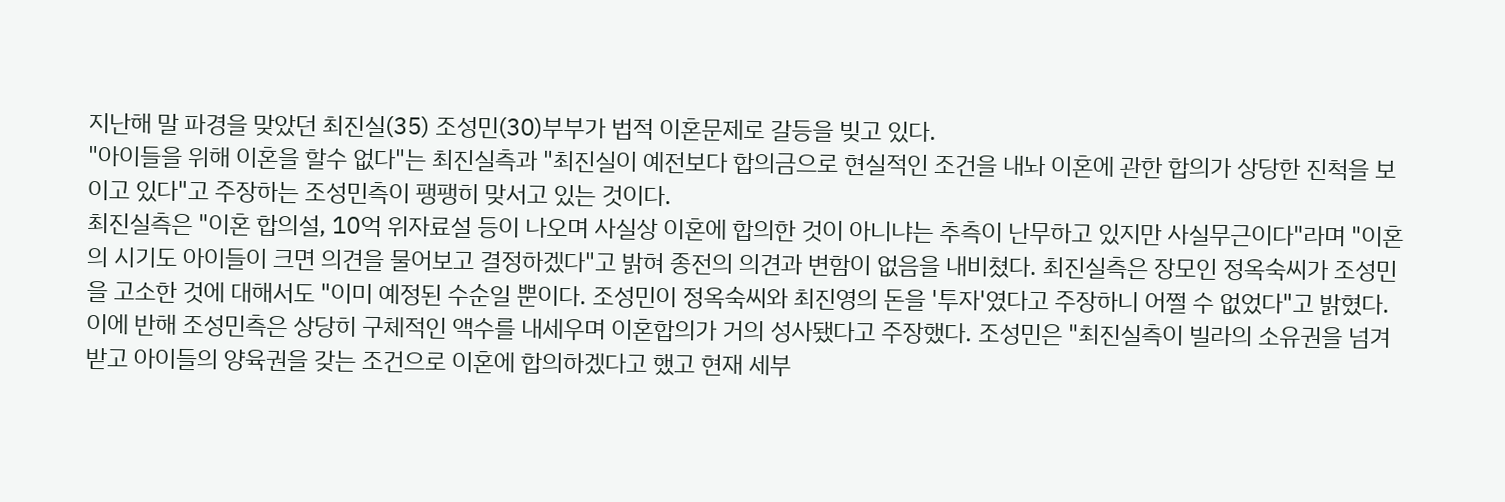지난해 말 파경을 맞았던 최진실(35) 조성민(30)부부가 법적 이혼문제로 갈등을 빚고 있다.
"아이들을 위해 이혼을 할수 없다"는 최진실측과 "최진실이 예전보다 합의금으로 현실적인 조건을 내놔 이혼에 관한 합의가 상당한 진척을 보이고 있다"고 주장하는 조성민측이 팽팽히 맞서고 있는 것이다.
최진실측은 "이혼 합의설, 10억 위자료설 등이 나오며 사실상 이혼에 합의한 것이 아니냐는 추측이 난무하고 있지만 사실무근이다"라며 "이혼의 시기도 아이들이 크면 의견을 물어보고 결정하겠다"고 밝혀 종전의 의견과 변함이 없음을 내비쳤다. 최진실측은 장모인 정옥숙씨가 조성민을 고소한 것에 대해서도 "이미 예정된 수순일 뿐이다. 조성민이 정옥숙씨와 최진영의 돈을 '투자'였다고 주장하니 어쩔 수 없었다"고 밝혔다.
이에 반해 조성민측은 상당히 구체적인 액수를 내세우며 이혼합의가 거의 성사됐다고 주장했다. 조성민은 "최진실측이 빌라의 소유권을 넘겨받고 아이들의 양육권을 갖는 조건으로 이혼에 합의하겠다고 했고 현재 세부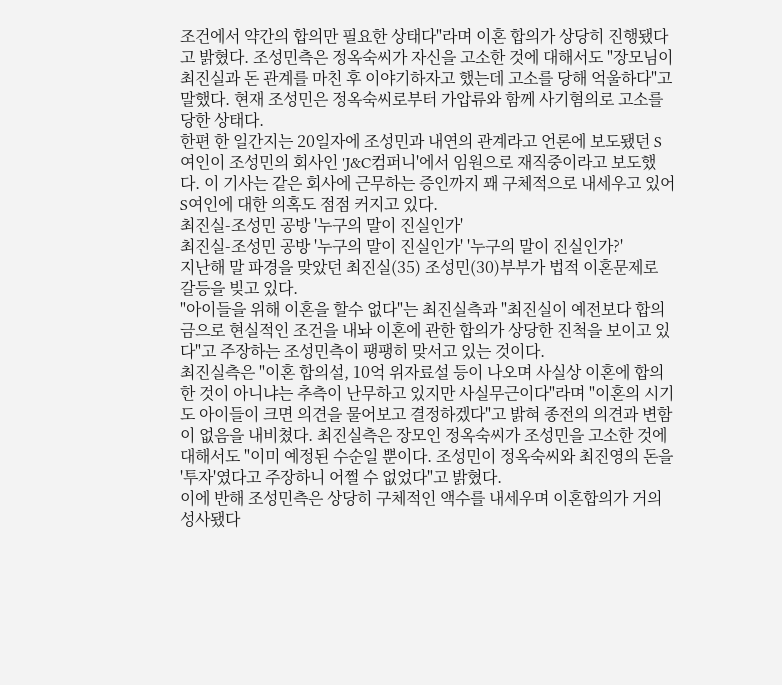조건에서 약간의 합의만 필요한 상태다"라며 이혼 합의가 상당히 진행됐다고 밝혔다. 조성민측은 정옥숙씨가 자신을 고소한 것에 대해서도 "장모님이 최진실과 돈 관계를 마친 후 이야기하자고 했는데 고소를 당해 억울하다"고 말했다. 현재 조성민은 정옥숙씨로부터 가압류와 함께 사기혐의로 고소를 당한 상태다.
한편 한 일간지는 20일자에 조성민과 내연의 관계라고 언론에 보도됐던 S여인이 조성민의 회사인 'J&C컴퍼니'에서 임원으로 재직중이라고 보도했다. 이 기사는 같은 회사에 근무하는 증인까지 꽤 구체적으로 내세우고 있어 S여인에 대한 의혹도 점점 커지고 있다.
최진실-조성민 공방 '누구의 말이 진실인가'
최진실-조성민 공방 '누구의 말이 진실인가' '누구의 말이 진실인가?'
지난해 말 파경을 맞았던 최진실(35) 조성민(30)부부가 법적 이혼문제로 갈등을 빚고 있다.
"아이들을 위해 이혼을 할수 없다"는 최진실측과 "최진실이 예전보다 합의금으로 현실적인 조건을 내놔 이혼에 관한 합의가 상당한 진척을 보이고 있다"고 주장하는 조성민측이 팽팽히 맞서고 있는 것이다.
최진실측은 "이혼 합의설, 10억 위자료설 등이 나오며 사실상 이혼에 합의한 것이 아니냐는 추측이 난무하고 있지만 사실무근이다"라며 "이혼의 시기도 아이들이 크면 의견을 물어보고 결정하겠다"고 밝혀 종전의 의견과 변함이 없음을 내비쳤다. 최진실측은 장모인 정옥숙씨가 조성민을 고소한 것에 대해서도 "이미 예정된 수순일 뿐이다. 조성민이 정옥숙씨와 최진영의 돈을 '투자'였다고 주장하니 어쩔 수 없었다"고 밝혔다.
이에 반해 조성민측은 상당히 구체적인 액수를 내세우며 이혼합의가 거의 성사됐다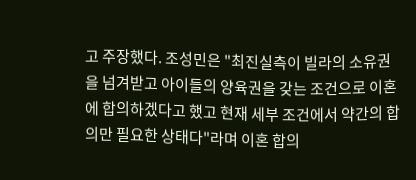고 주장했다. 조성민은 "최진실측이 빌라의 소유권을 넘겨받고 아이들의 양육권을 갖는 조건으로 이혼에 합의하겠다고 했고 현재 세부 조건에서 약간의 합의만 필요한 상태다"라며 이혼 합의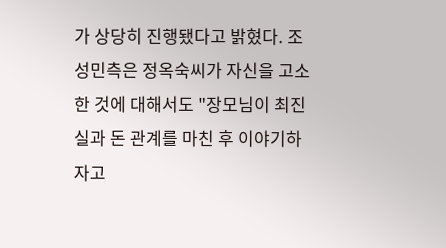가 상당히 진행됐다고 밝혔다. 조성민측은 정옥숙씨가 자신을 고소한 것에 대해서도 "장모님이 최진실과 돈 관계를 마친 후 이야기하자고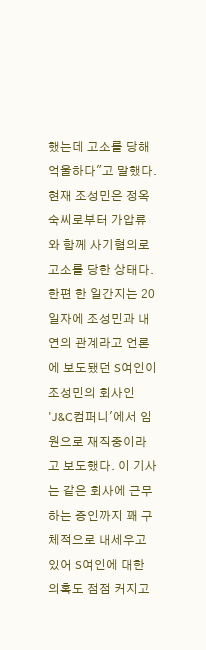했는데 고소를 당해 억울하다"고 말했다. 현재 조성민은 정옥숙씨로부터 가압류와 함께 사기혐의로 고소를 당한 상태다.
한편 한 일간지는 20일자에 조성민과 내연의 관계라고 언론에 보도됐던 S여인이 조성민의 회사인 'J&C컴퍼니'에서 임원으로 재직중이라고 보도했다. 이 기사는 같은 회사에 근무하는 증인까지 꽤 구체적으로 내세우고 있어 S여인에 대한 의혹도 점점 커지고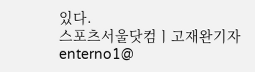있다.
스포츠서울닷컴ㅣ고재완기자 enterno1@